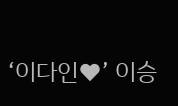‘이다인♥’ 이승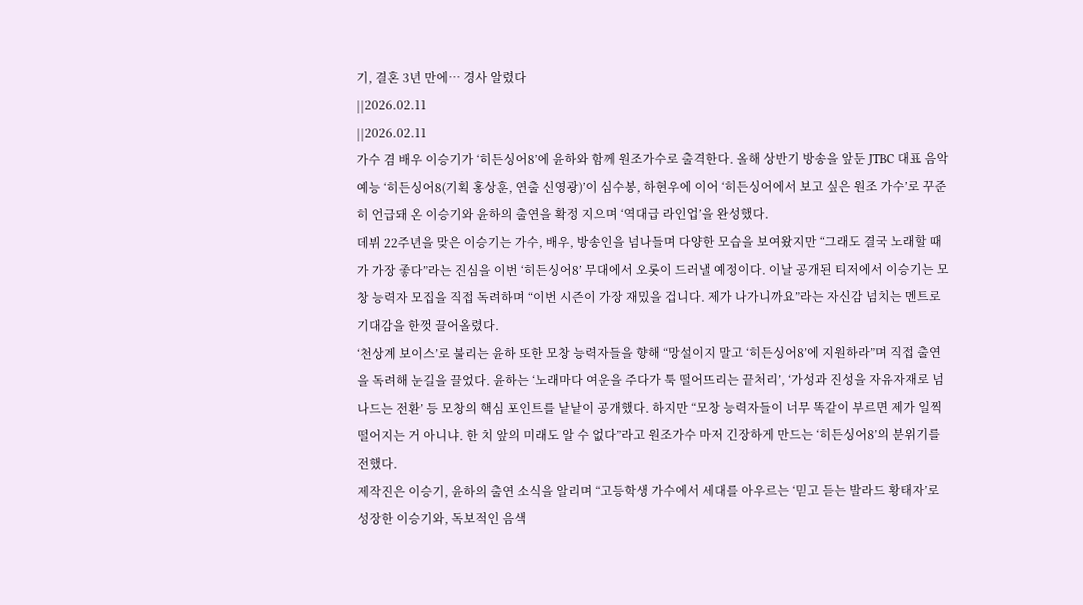기, 결혼 3년 만에… 경사 알렸다
||2026.02.11
||2026.02.11
가수 겸 배우 이승기가 ‘히든싱어8’에 윤하와 함께 원조가수로 출격한다. 올해 상반기 방송을 앞둔 JTBC 대표 음악 예능 ‘히든싱어8(기획 홍상훈, 연출 신영광)’이 심수봉, 하현우에 이어 ‘히든싱어에서 보고 싶은 원조 가수’로 꾸준히 언급돼 온 이승기와 윤하의 출연을 확정 지으며 ‘역대급 라인업’을 완성했다.
데뷔 22주년을 맞은 이승기는 가수, 배우, 방송인을 넘나들며 다양한 모습을 보여왔지만 “그래도 결국 노래할 때가 가장 좋다”라는 진심을 이번 ‘히든싱어8’ 무대에서 오롯이 드러낼 예정이다. 이날 공개된 티저에서 이승기는 모창 능력자 모집을 직접 독려하며 “이번 시즌이 가장 재밌을 겁니다. 제가 나가니까요”라는 자신감 넘치는 멘트로 기대감을 한껏 끌어올렸다.
‘천상계 보이스’로 불리는 윤하 또한 모창 능력자들을 향해 “망설이지 말고 ‘히든싱어8’에 지원하라”며 직접 출연을 독려해 눈길을 끌었다. 윤하는 ‘노래마다 여운을 주다가 툭 떨어뜨리는 끝처리’, ‘가성과 진성을 자유자재로 넘나드는 전환’ 등 모창의 핵심 포인트를 낱낱이 공개했다. 하지만 “모창 능력자들이 너무 똑같이 부르면 제가 일찍 떨어지는 거 아니냐. 한 치 앞의 미래도 알 수 없다”라고 원조가수 마저 긴장하게 만드는 ‘히든싱어8’의 분위기를 전했다.
제작진은 이승기, 윤하의 출연 소식을 알리며 “고등학생 가수에서 세대를 아우르는 ‘믿고 듣는 발라드 황태자’로 성장한 이승기와, 독보적인 음색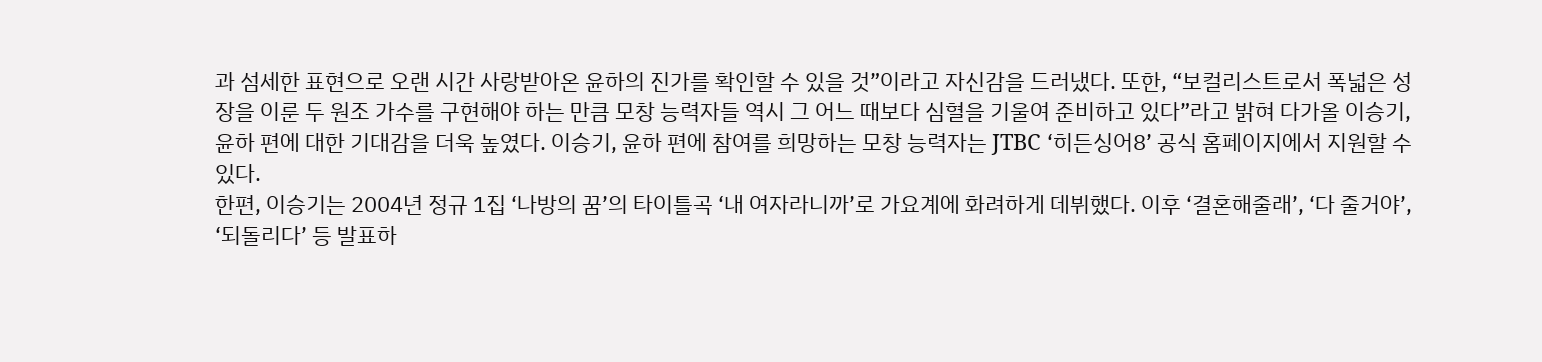과 섬세한 표현으로 오랜 시간 사랑받아온 윤하의 진가를 확인할 수 있을 것”이라고 자신감을 드러냈다. 또한, “보컬리스트로서 폭넓은 성장을 이룬 두 원조 가수를 구현해야 하는 만큼 모창 능력자들 역시 그 어느 때보다 심혈을 기울여 준비하고 있다”라고 밝혀 다가올 이승기, 윤하 편에 대한 기대감을 더욱 높였다. 이승기, 윤하 편에 참여를 희망하는 모창 능력자는 JTBC ‘히든싱어8’ 공식 홈페이지에서 지원할 수 있다.
한편, 이승기는 2004년 정규 1집 ‘나방의 꿈’의 타이틀곡 ‘내 여자라니까’로 가요계에 화려하게 데뷔했다. 이후 ‘결혼해줄래’, ‘다 줄거야’, ‘되돌리다’ 등 발표하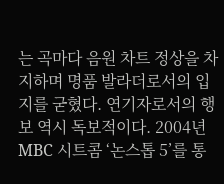는 곡마다 음원 차트 정상을 차지하며 명품 발라더로서의 입지를 굳혔다. 연기자로서의 행보 역시 독보적이다. 2004년 MBC 시트콤 ‘논스톱 5’를 통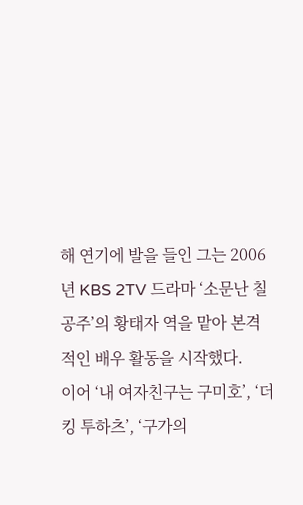해 연기에 발을 들인 그는 2006년 KBS 2TV 드라마 ‘소문난 칠공주’의 황태자 역을 맡아 본격적인 배우 활동을 시작했다.
이어 ‘내 여자친구는 구미호’, ‘더킹 투하츠’, ‘구가의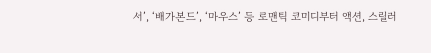서’, ‘배가본드’, ‘마우스’ 등 로맨틱 코미디부터 액션, 스릴러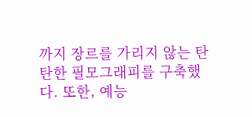까지 장르를 가리지 않는 탄탄한 필모그래피를 구축했다. 또한, 예능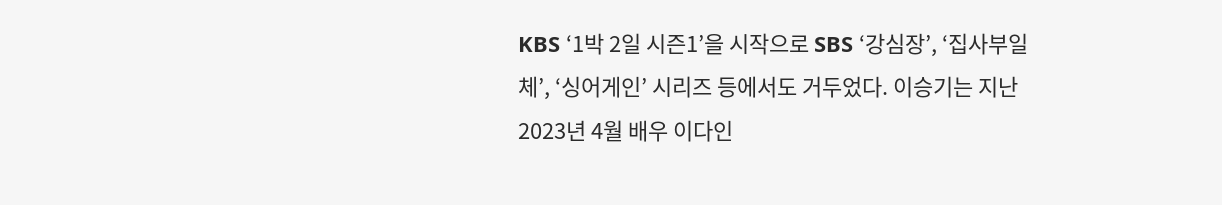KBS ‘1박 2일 시즌1’을 시작으로 SBS ‘강심장’, ‘집사부일체’, ‘싱어게인’ 시리즈 등에서도 거두었다. 이승기는 지난 2023년 4월 배우 이다인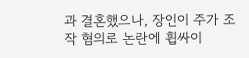과 결혼했으나, 장인이 주가 조작 혐의로 논란에 휩싸이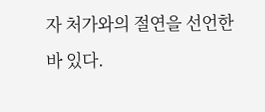자 처가와의 절연을 선언한 바 있다.